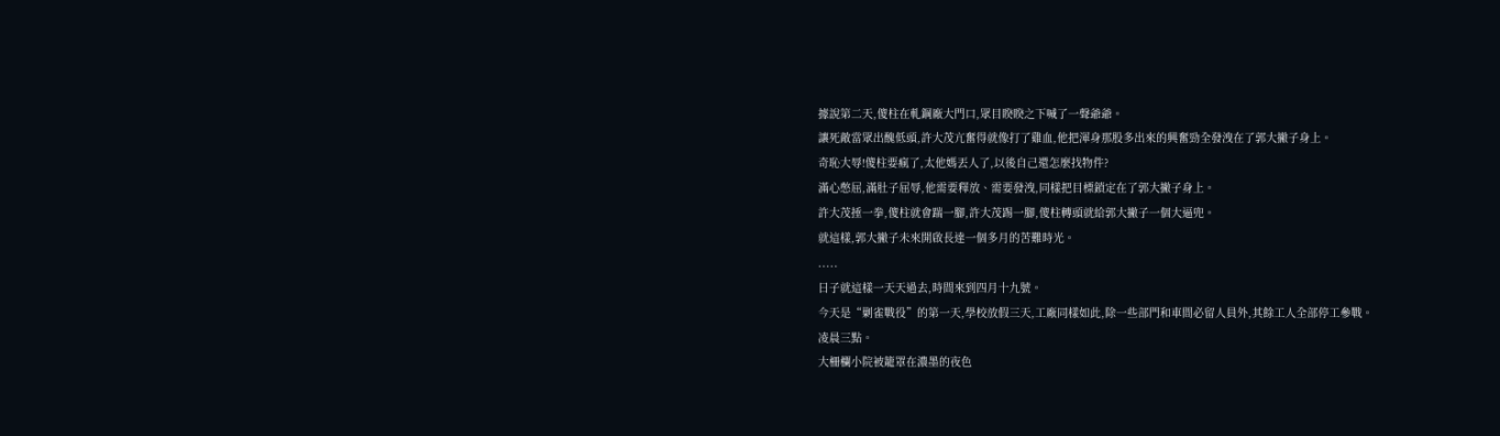據說第二天,傻柱在軋鋼廠大門口,眾目睽睽之下喊了一聲爺爺。
讓死敵當眾出醜低頭,許大茂亢奮得就像打了雞血,他把渾身那股多出來的興奮勁全發洩在了郭大撇子身上。
奇恥大辱!傻柱要瘋了,太他媽丟人了,以後自己還怎麼找物件?
滿心憋屈,滿肚子屈辱,他需要釋放、需要發洩,同樣把目標鎖定在了郭大撇子身上。
許大茂捶一拳,傻柱就會踹一腳,許大茂踢一腳,傻柱轉頭就給郭大撇子一個大逼兜。
就這樣,郭大撇子未來開啟長達一個多月的苦難時光。
.....
日子就這樣一天天過去,時間來到四月十九號。
今天是“剿雀戰役”的第一天,學校放假三天,工廠同樣如此,除一些部門和車間必留人員外,其餘工人全部停工參戰。
凌晨三點。
大柵欄小院被籠罩在濃墨的夜色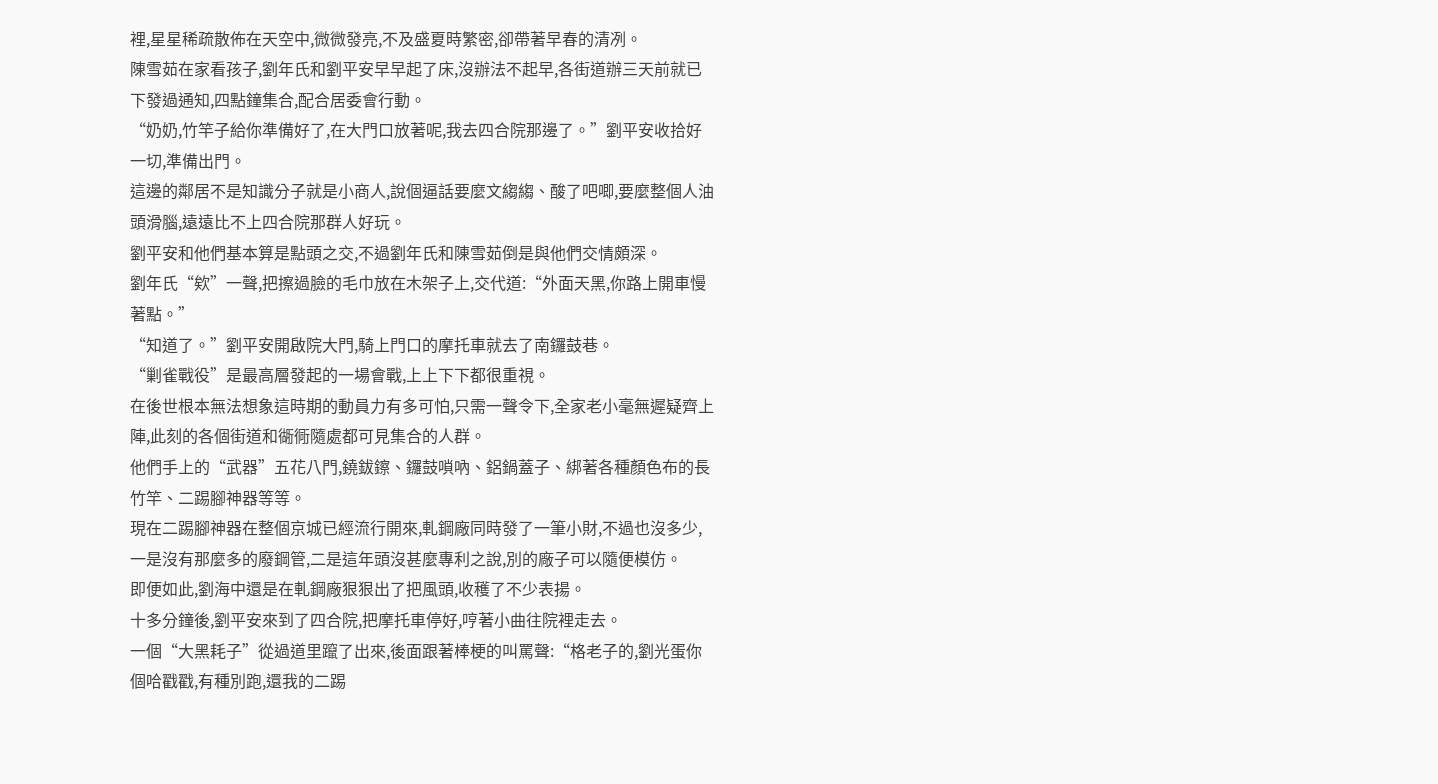裡,星星稀疏散佈在天空中,微微發亮,不及盛夏時繁密,卻帶著早春的清冽。
陳雪茹在家看孩子,劉年氏和劉平安早早起了床,沒辦法不起早,各街道辦三天前就已下發過通知,四點鐘集合,配合居委會行動。
“奶奶,竹竿子給你準備好了,在大門口放著呢,我去四合院那邊了。”劉平安收拾好一切,準備出門。
這邊的鄰居不是知識分子就是小商人,說個逼話要麼文縐縐、酸了吧唧,要麼整個人油頭滑腦,遠遠比不上四合院那群人好玩。
劉平安和他們基本算是點頭之交,不過劉年氏和陳雪茹倒是與他們交情頗深。
劉年氏“欸”一聲,把擦過臉的毛巾放在木架子上,交代道:“外面天黑,你路上開車慢著點。”
“知道了。”劉平安開啟院大門,騎上門口的摩托車就去了南鑼鼓巷。
“剿雀戰役”是最高層發起的一場會戰,上上下下都很重視。
在後世根本無法想象這時期的動員力有多可怕,只需一聲令下,全家老小毫無遲疑齊上陣,此刻的各個街道和衚衕隨處都可見集合的人群。
他們手上的“武器”五花八門,鐃鈸鑔、鑼鼓嗩吶、鋁鍋蓋子、綁著各種顏色布的長竹竿、二踢腳神器等等。
現在二踢腳神器在整個京城已經流行開來,軋鋼廠同時發了一筆小財,不過也沒多少,一是沒有那麼多的廢鋼管,二是這年頭沒甚麼專利之說,別的廠子可以隨便模仿。
即便如此,劉海中還是在軋鋼廠狠狠出了把風頭,收穫了不少表揚。
十多分鐘後,劉平安來到了四合院,把摩托車停好,哼著小曲往院裡走去。
一個“大黑耗子”從過道里躥了出來,後面跟著棒梗的叫罵聲:“格老子的,劉光蛋你個哈戳戳,有種別跑,還我的二踢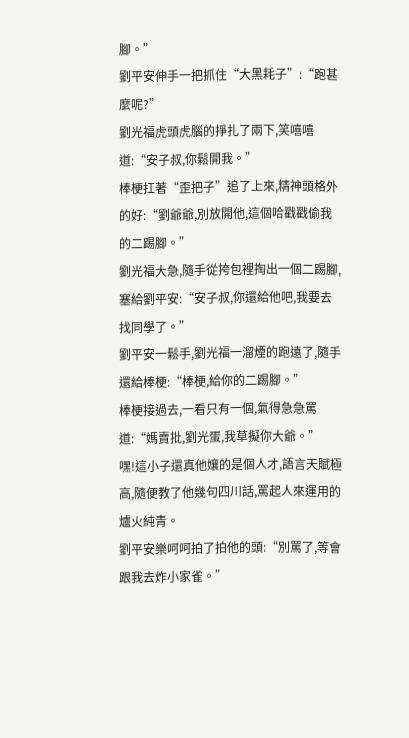腳。”
劉平安伸手一把抓住“大黑耗子”:“跑甚麼呢?”
劉光福虎頭虎腦的掙扎了兩下,笑嘻嘻道:“安子叔,你鬆開我。”
棒梗扛著“歪把子”追了上來,精神頭格外的好:“劉爺爺,別放開他,這個哈戳戳偷我的二踢腳。”
劉光福大急,隨手從挎包裡掏出一個二踢腳,塞給劉平安:“安子叔,你還給他吧,我要去找同學了。”
劉平安一鬆手,劉光福一溜煙的跑遠了,隨手還給棒梗:“棒梗,給你的二踢腳。”
棒梗接過去,一看只有一個,氣得急急罵道:“媽賣批,劉光蛋,我草擬你大爺。”
嘿!這小子還真他孃的是個人才,語言天賦極高,隨便教了他幾句四川話,罵起人來運用的爐火純青。
劉平安樂呵呵拍了拍他的頭:“別罵了,等會跟我去炸小家雀。”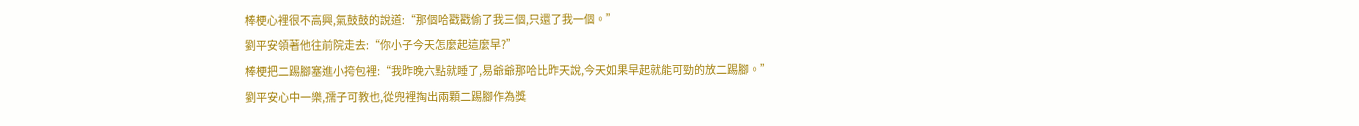棒梗心裡很不高興,氣鼓鼓的說道:“那個哈戳戳偷了我三個,只還了我一個。”
劉平安領著他往前院走去:“你小子今天怎麼起這麼早?”
棒梗把二踢腳塞進小挎包裡:“我昨晚六點就睡了,易爺爺那哈比昨天說,今天如果早起就能可勁的放二踢腳。”
劉平安心中一樂,孺子可教也,從兜裡掏出兩顆二踢腳作為獎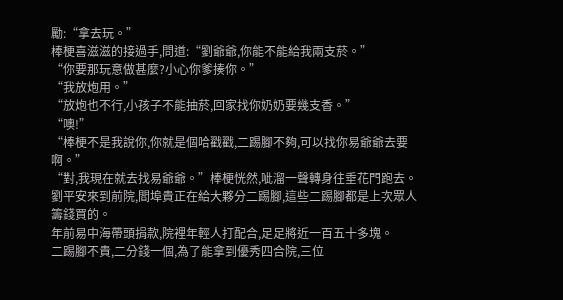勵:“拿去玩。”
棒梗喜滋滋的接過手,問道:“劉爺爺,你能不能給我兩支菸。”
“你要那玩意做甚麼?小心你爹揍你。”
“我放炮用。”
“放炮也不行,小孩子不能抽菸,回家找你奶奶要幾支香。”
“噢!”
“棒梗不是我說你,你就是個哈戳戳,二踢腳不夠,可以找你易爺爺去要啊。”
“對,我現在就去找易爺爺。”棒梗恍然,呲溜一聲轉身往垂花門跑去。
劉平安來到前院,閻埠貴正在給大夥分二踢腳,這些二踢腳都是上次眾人籌錢買的。
年前易中海帶頭捐款,院裡年輕人打配合,足足將近一百五十多塊。
二踢腳不貴,二分錢一個,為了能拿到優秀四合院,三位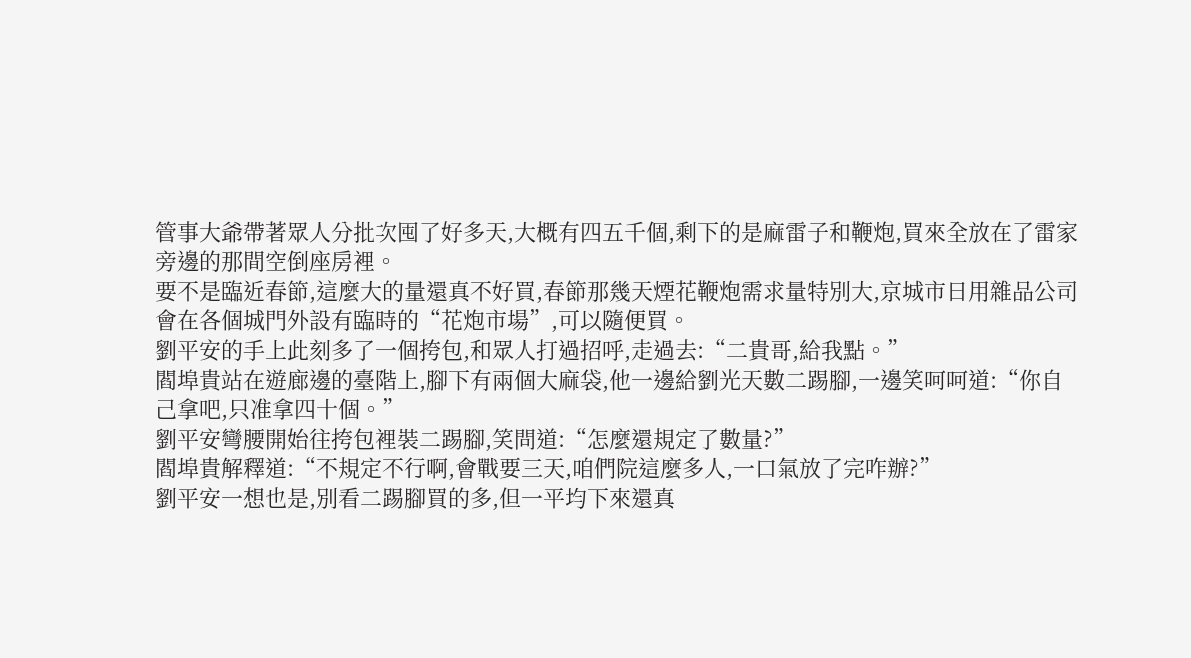管事大爺帶著眾人分批次囤了好多天,大概有四五千個,剩下的是麻雷子和鞭炮,買來全放在了雷家旁邊的那間空倒座房裡。
要不是臨近春節,這麼大的量還真不好買,春節那幾天煙花鞭炮需求量特別大,京城市日用雜品公司會在各個城門外設有臨時的“花炮市場”,可以隨便買。
劉平安的手上此刻多了一個挎包,和眾人打過招呼,走過去:“二貴哥,給我點。”
閻埠貴站在遊廊邊的臺階上,腳下有兩個大麻袋,他一邊給劉光天數二踢腳,一邊笑呵呵道:“你自己拿吧,只准拿四十個。”
劉平安彎腰開始往挎包裡裝二踢腳,笑問道:“怎麼還規定了數量?”
閻埠貴解釋道:“不規定不行啊,會戰要三天,咱們院這麼多人,一口氣放了完咋辦?”
劉平安一想也是,別看二踢腳買的多,但一平均下來還真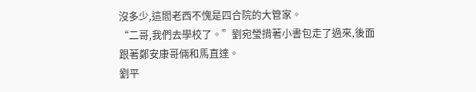沒多少,這閻老西不愧是四合院的大管家。
“二哥,我們去學校了。”劉宛瑩揹著小書包走了過來,後面跟著鄭安康哥倆和馬直達。
劉平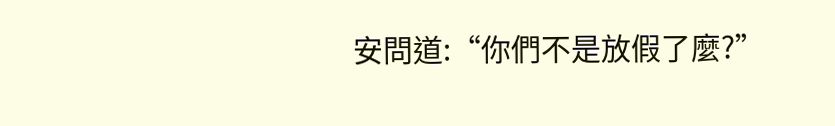安問道:“你們不是放假了麼?”